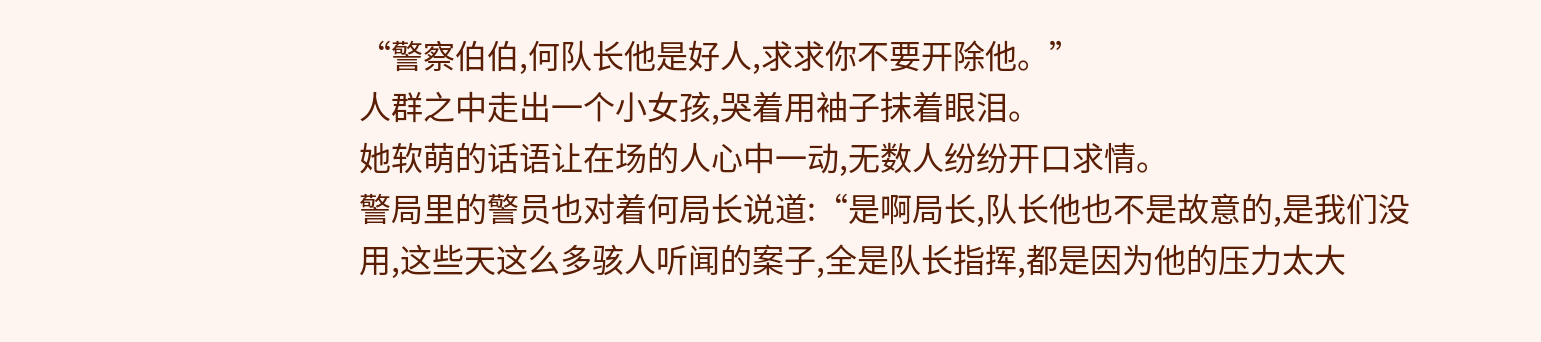“警察伯伯,何队长他是好人,求求你不要开除他。”
人群之中走出一个小女孩,哭着用袖子抹着眼泪。
她软萌的话语让在场的人心中一动,无数人纷纷开口求情。
警局里的警员也对着何局长说道:“是啊局长,队长他也不是故意的,是我们没用,这些天这么多骇人听闻的案子,全是队长指挥,都是因为他的压力太大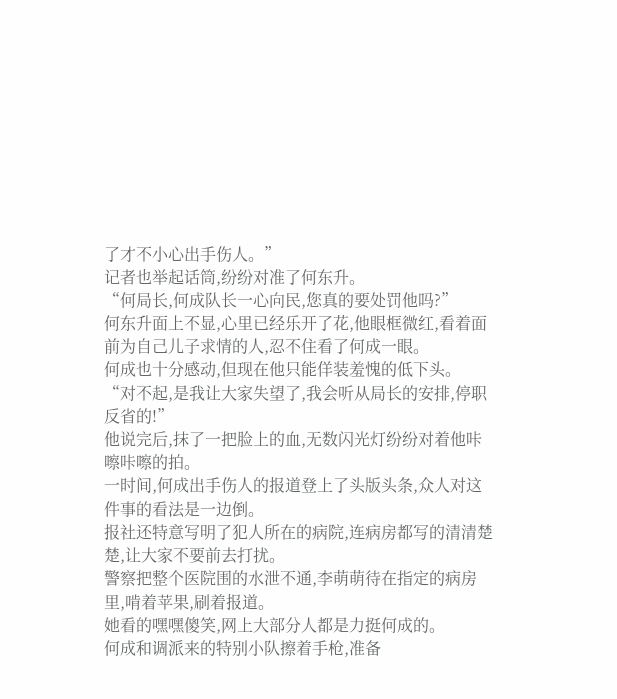了才不小心出手伤人。”
记者也举起话筒,纷纷对准了何东升。
“何局长,何成队长一心向民,您真的要处罚他吗?”
何东升面上不显,心里已经乐开了花,他眼框微红,看着面前为自己儿子求情的人,忍不住看了何成一眼。
何成也十分感动,但现在他只能佯装羞愧的低下头。
“对不起,是我让大家失望了,我会听从局长的安排,停职反省的!”
他说完后,抹了一把脸上的血,无数闪光灯纷纷对着他咔嚓咔嚓的拍。
一时间,何成出手伤人的报道登上了头版头条,众人对这件事的看法是一边倒。
报社还特意写明了犯人所在的病院,连病房都写的清清楚楚,让大家不要前去打扰。
警察把整个医院围的水泄不通,李萌萌待在指定的病房里,啃着苹果,刷着报道。
她看的嘿嘿傻笑,网上大部分人都是力挺何成的。
何成和调派来的特别小队擦着手枪,准备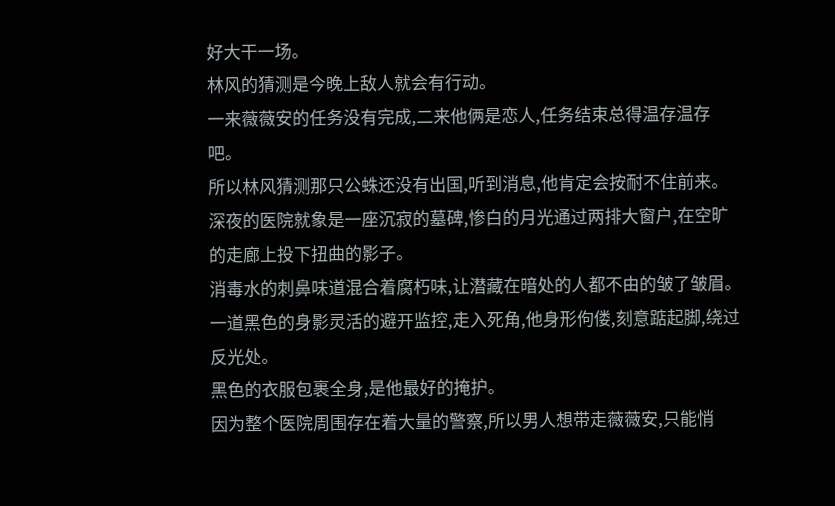好大干一场。
林风的猜测是今晚上敌人就会有行动。
一来薇薇安的任务没有完成,二来他俩是恋人,任务结束总得温存温存吧。
所以林风猜测那只公蛛还没有出国,听到消息,他肯定会按耐不住前来。
深夜的医院就象是一座沉寂的墓碑,惨白的月光通过两排大窗户,在空旷的走廊上投下扭曲的影子。
消毒水的刺鼻味道混合着腐朽味,让潜藏在暗处的人都不由的皱了皱眉。
一道黑色的身影灵活的避开监控,走入死角,他身形佝偻,刻意踮起脚,绕过反光处。
黑色的衣服包裹全身,是他最好的掩护。
因为整个医院周围存在着大量的警察,所以男人想带走薇薇安,只能悄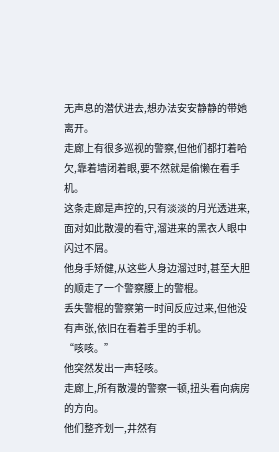无声息的潜伏进去,想办法安安静静的带她离开。
走廊上有很多巡视的警察,但他们都打着哈欠,靠着墙闭着眼,要不然就是偷懒在看手机。
这条走廊是声控的,只有淡淡的月光透进来,面对如此散漫的看守,溜进来的黑衣人眼中闪过不屑。
他身手矫健,从这些人身边溜过时,甚至大胆的顺走了一个警察腰上的警棍。
丢失警棍的警察第一时间反应过来,但他没有声张,依旧在看着手里的手机。
“咳咳。”
他突然发出一声轻咳。
走廊上,所有散漫的警察一顿,扭头看向病房的方向。
他们整齐划一,井然有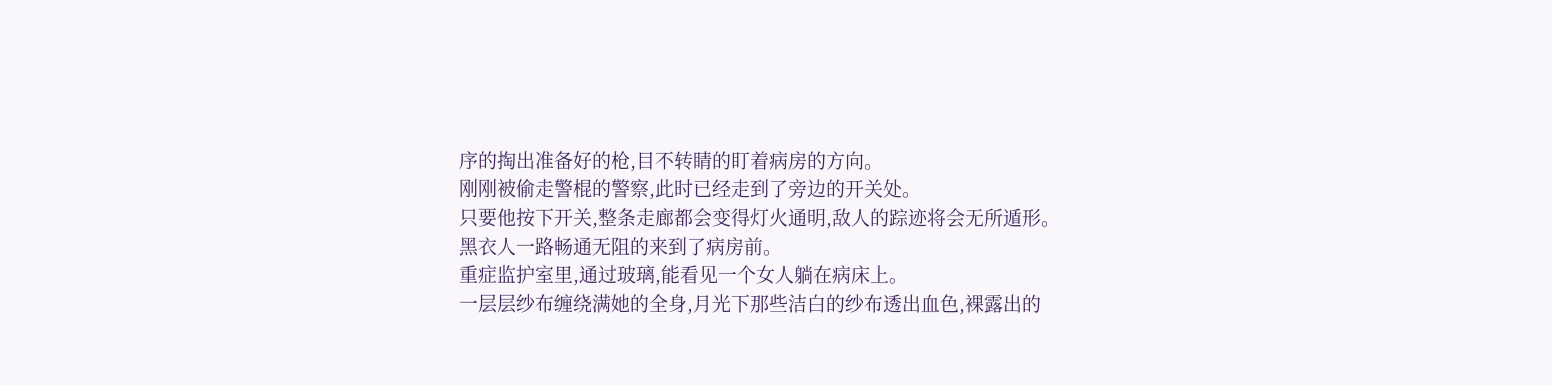序的掏出准备好的枪,目不转睛的盯着病房的方向。
刚刚被偷走警棍的警察,此时已经走到了旁边的开关处。
只要他按下开关,整条走廊都会变得灯火通明,敌人的踪迹将会无所遁形。
黑衣人一路畅通无阻的来到了病房前。
重症监护室里,通过玻璃,能看见一个女人躺在病床上。
一层层纱布缠绕满她的全身,月光下那些洁白的纱布透出血色,裸露出的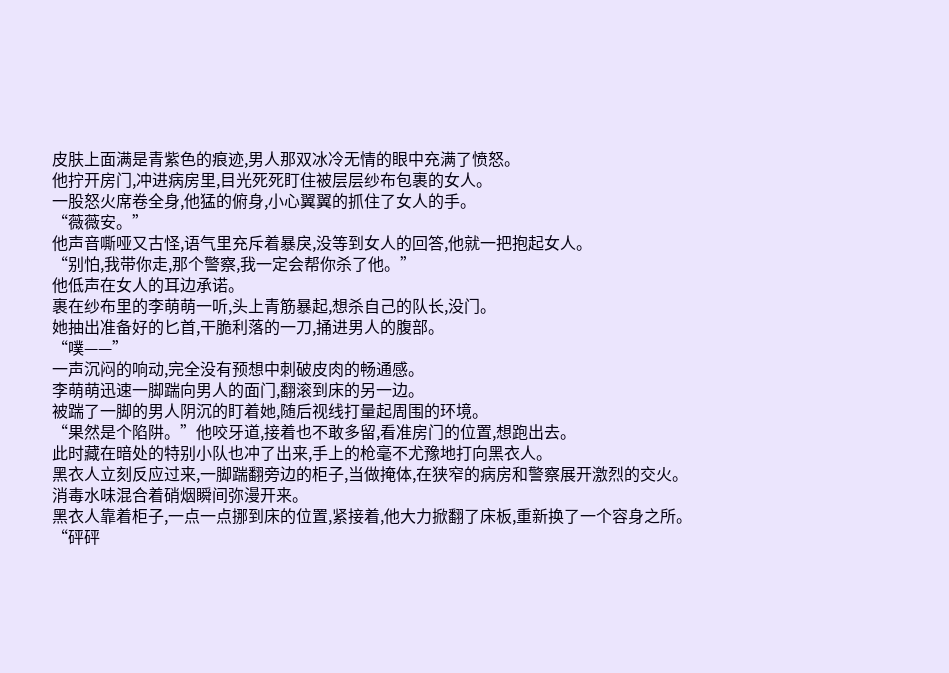皮肤上面满是青紫色的痕迹,男人那双冰冷无情的眼中充满了愤怒。
他拧开房门,冲进病房里,目光死死盯住被层层纱布包裹的女人。
一股怒火席卷全身,他猛的俯身,小心翼翼的抓住了女人的手。
“薇薇安。”
他声音嘶哑又古怪,语气里充斥着暴戾,没等到女人的回答,他就一把抱起女人。
“别怕,我带你走,那个警察,我一定会帮你杀了他。”
他低声在女人的耳边承诺。
裹在纱布里的李萌萌一听,头上青筋暴起,想杀自己的队长,没门。
她抽出准备好的匕首,干脆利落的一刀,捅进男人的腹部。
“噗——”
一声沉闷的响动,完全没有预想中刺破皮肉的畅通感。
李萌萌迅速一脚踹向男人的面门,翻滚到床的另一边。
被踹了一脚的男人阴沉的盯着她,随后视线打量起周围的环境。
“果然是个陷阱。”他咬牙道,接着也不敢多留,看准房门的位置,想跑出去。
此时藏在暗处的特别小队也冲了出来,手上的枪毫不尤豫地打向黑衣人。
黑衣人立刻反应过来,一脚踹翻旁边的柜子,当做掩体,在狭窄的病房和警察展开激烈的交火。
消毒水味混合着硝烟瞬间弥漫开来。
黑衣人靠着柜子,一点一点挪到床的位置,紧接着,他大力掀翻了床板,重新换了一个容身之所。
“砰砰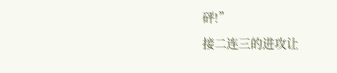砰!”
接二连三的进攻让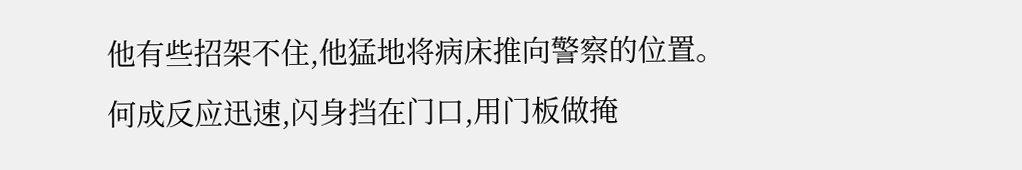他有些招架不住,他猛地将病床推向警察的位置。
何成反应迅速,闪身挡在门口,用门板做掩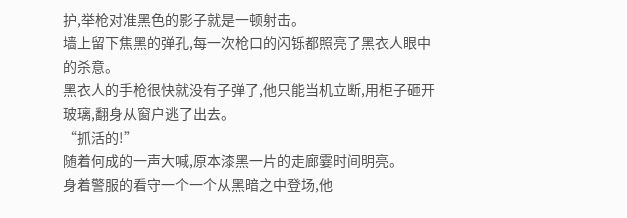护,举枪对准黑色的影子就是一顿射击。
墙上留下焦黑的弹孔,每一次枪口的闪铄都照亮了黑衣人眼中的杀意。
黑衣人的手枪很快就没有子弹了,他只能当机立断,用柜子砸开玻璃,翻身从窗户逃了出去。
“抓活的!”
随着何成的一声大喊,原本漆黑一片的走廊霎时间明亮。
身着警服的看守一个一个从黑暗之中登场,他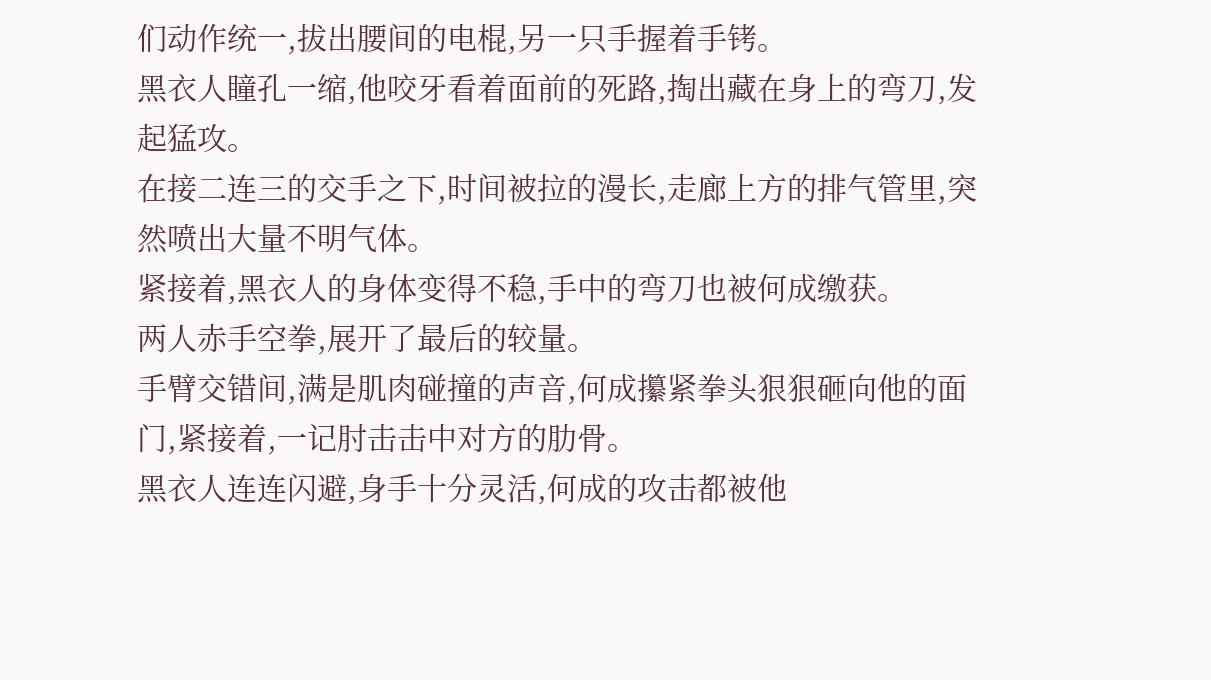们动作统一,拔出腰间的电棍,另一只手握着手铐。
黑衣人瞳孔一缩,他咬牙看着面前的死路,掏出藏在身上的弯刀,发起猛攻。
在接二连三的交手之下,时间被拉的漫长,走廊上方的排气管里,突然喷出大量不明气体。
紧接着,黑衣人的身体变得不稳,手中的弯刀也被何成缴获。
两人赤手空拳,展开了最后的较量。
手臂交错间,满是肌肉碰撞的声音,何成攥紧拳头狠狠砸向他的面门,紧接着,一记肘击击中对方的肋骨。
黑衣人连连闪避,身手十分灵活,何成的攻击都被他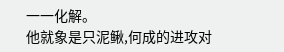一一化解。
他就象是只泥鳅,何成的进攻对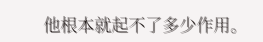他根本就起不了多少作用。